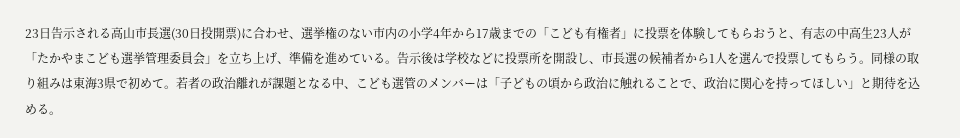23日告示される高山市長選(30日投開票)に合わせ、選挙権のない市内の小学4年から17歳までの「こども有権者」に投票を体験してもらおうと、有志の中高生23人が「たかやまこども選挙管理委員会」を立ち上げ、準備を進めている。告示後は学校などに投票所を開設し、市長選の候補者から1人を選んで投票してもらう。同様の取り組みは東海3県で初めて。若者の政治離れが課題となる中、こども選管のメンバーは「子どもの頃から政治に触れることで、政治に関心を持ってほしい」と期待を込める。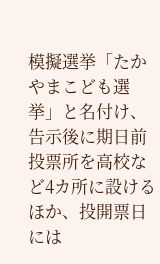模擬選挙「たかやまこども選挙」と名付け、告示後に期日前投票所を高校など4カ所に設けるほか、投開票日には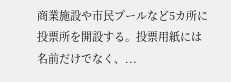商業施設や市民プールなど5カ所に投票所を開設する。投票用紙には名前だけでなく、...